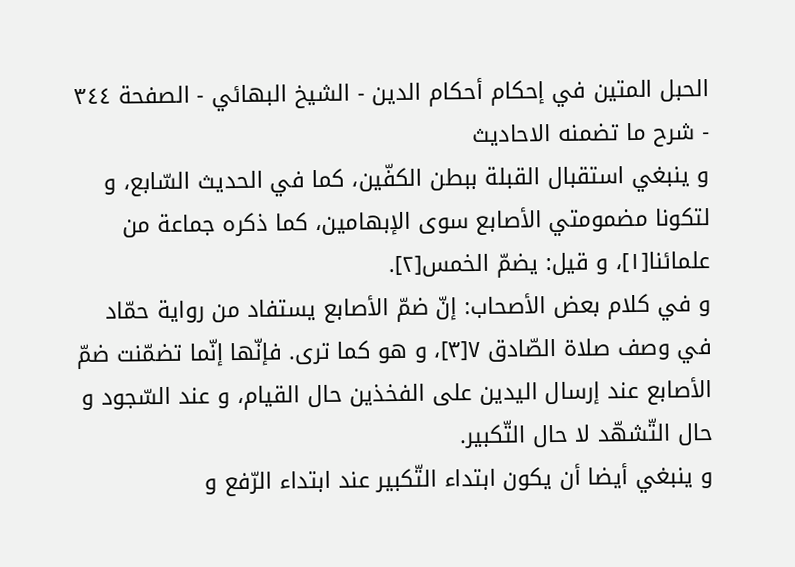الحبل المتين في إحكام أحكام الدين - الشیخ البهائي - الصفحة ٣٤٤ - شرح ما تضمنه الاحاديث
و ينبغي استقبال القبلة ببطن الكفّين، كما في الحديث السّابع، و لتكونا مضمومتي الأصابع سوى الإبهامين، كما ذكره جماعة من علمائنا[١]، و قيل: يضمّ الخمس[٢].
و في كلام بعض الأصحاب: إنّ ضمّ الأصابع يستفاد من رواية حمّاد في وصف صلاة الصّادق ٧[٣]، و هو كما ترى. فإنّها إنّما تضمّنت ضمّ الأصابع عند إرسال اليدين على الفخذين حال القيام، و عند السّجود و حال التّشهّد لا حال التّكبير.
و ينبغي أيضا أن يكون ابتداء التّكبير عند ابتداء الرّفع و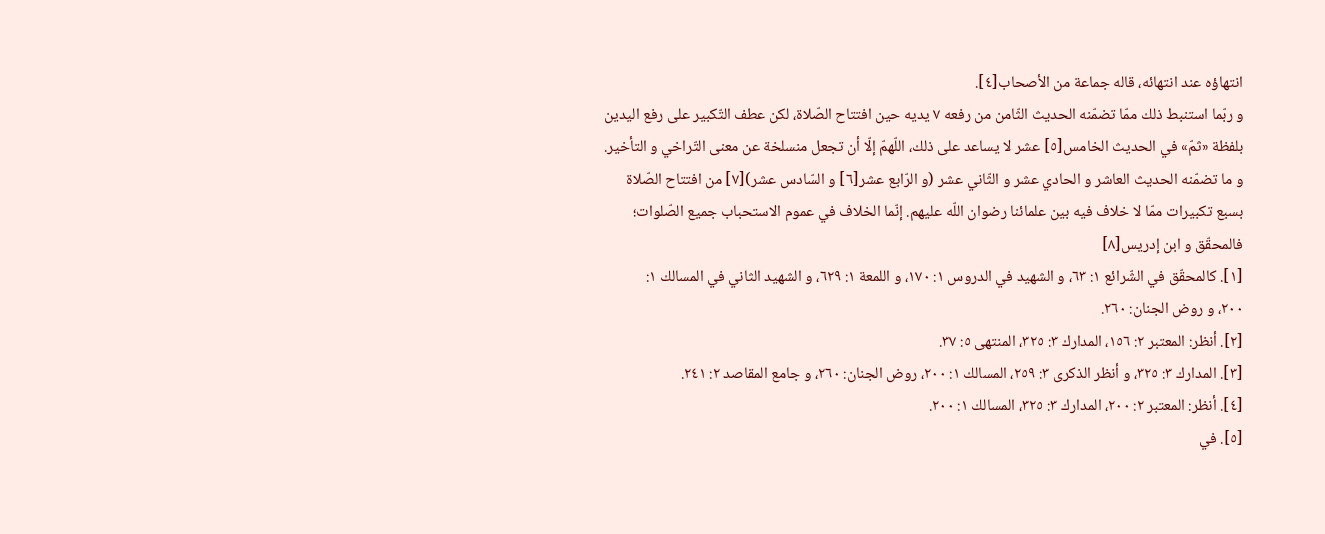انتهاؤه عند انتهائه، قاله جماعة من الأصحاب[٤].
و ربّما استنبط ذلك ممّا تضمّنه الحديث الثّامن من رفعه ٧ يديه حين افتتاح الصّلاة، لكن عطف التّكبير على رفع اليدين بلفظة «ثمّ» في الحديث الخامس[٥] عشر لا يساعد على ذلك، اللّهمّ إلّا أن تجعل منسلخة عن معنى التّراخي و التأخير.
و ما تضمّنه الحديث العاشر و الحادي عشر و الثّاني عشر (و الرّابع عشر[٦] و السّادس عشر)[٧] من افتتاح الصّلاة بسبع تكبيرات ممّا لا خلاف فيه بين علمائنا رضوان اللّه عليهم. إنّما الخلاف في عموم الاستحباب جميع الصّلوات؛ فالمحقّق و ابن إدريس[٨]
[١]. كالمحقّق في الشّرائع ١: ٦٣، و الشهيد في الدروس ١: ١٧٠، و اللمعة ١: ٦٢٩، و الشهيد الثاني في المسالك ١:
٢٠٠، و روض الجنان: ٢٦٠.
[٢]. أنظر: المعتبر ٢: ١٥٦، المدارك ٣: ٣٢٥، المنتهى ٥: ٣٧.
[٣]. المدارك ٣: ٣٢٥، و أنظر الذكرى ٣: ٢٥٩، المسالك ١: ٢٠٠، روض الجنان: ٢٦٠، و جامع المقاصد ٢: ٢٤١.
[٤]. أنظر: المعتبر ٢: ٢٠٠، المدارك ٣: ٣٢٥، المسالك ١: ٢٠٠.
[٥]. في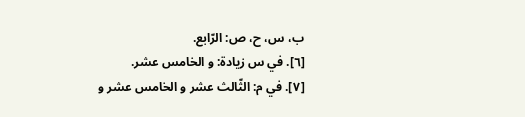ب، س، ح، ص: الرّابع.
[٦]. في س زيادة: و الخامس عشر.
[٧]. في م: الثّالث عشر و الخامس عشر و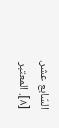السّابع عشر.
[٨]. المعتبر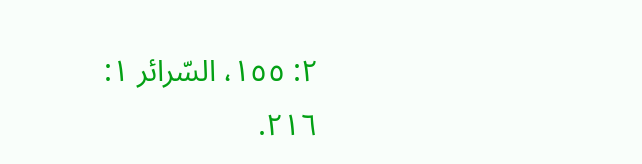٢: ١٥٥، السّرائر ١: ٢١٦.